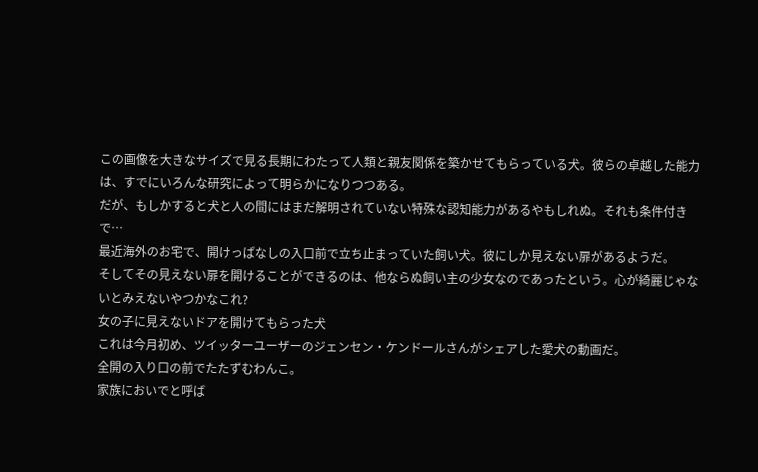この画像を大きなサイズで見る長期にわたって人類と親友関係を築かせてもらっている犬。彼らの卓越した能力は、すでにいろんな研究によって明らかになりつつある。
だが、もしかすると犬と人の間にはまだ解明されていない特殊な認知能力があるやもしれぬ。それも条件付きで…
最近海外のお宅で、開けっぱなしの入口前で立ち止まっていた飼い犬。彼にしか見えない扉があるようだ。
そしてその見えない扉を開けることができるのは、他ならぬ飼い主の少女なのであったという。心が綺麗じゃないとみえないやつかなこれ?
女の子に見えないドアを開けてもらった犬
これは今月初め、ツイッターユーザーのジェンセン・ケンドールさんがシェアした愛犬の動画だ。
全開の入り口の前でたたずむわんこ。
家族においでと呼ば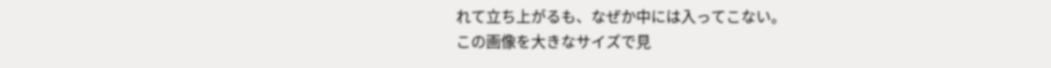れて立ち上がるも、なぜか中には入ってこない。
この画像を大きなサイズで見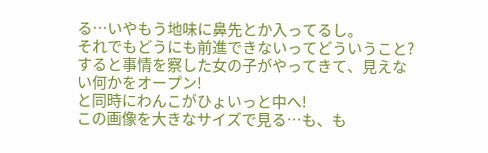る…いやもう地味に鼻先とか入ってるし。
それでもどうにも前進できないってどういうこと?
すると事情を察した女の子がやってきて、見えない何かをオープン!
と同時にわんこがひょいっと中へ!
この画像を大きなサイズで見る…も、も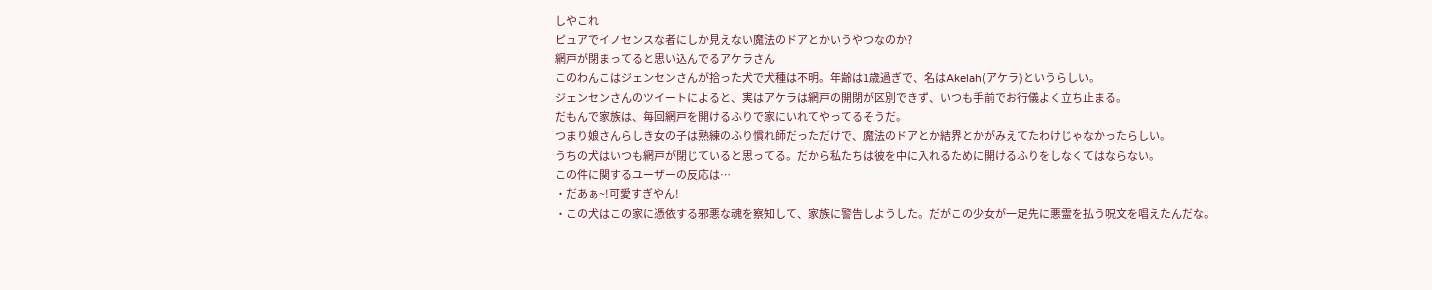しやこれ
ピュアでイノセンスな者にしか見えない魔法のドアとかいうやつなのか?
網戸が閉まってると思い込んでるアケラさん
このわんこはジェンセンさんが拾った犬で犬種は不明。年齢は1歳過ぎで、名はAkelah(アケラ)というらしい。
ジェンセンさんのツイートによると、実はアケラは網戸の開閉が区別できず、いつも手前でお行儀よく立ち止まる。
だもんで家族は、毎回網戸を開けるふりで家にいれてやってるそうだ。
つまり娘さんらしき女の子は熟練のふり慣れ師だっただけで、魔法のドアとか結界とかがみえてたわけじゃなかったらしい。
うちの犬はいつも網戸が閉じていると思ってる。だから私たちは彼を中に入れるために開けるふりをしなくてはならない。
この件に関するユーザーの反応は…
・だあぁ~!可愛すぎやん!
・この犬はこの家に憑依する邪悪な魂を察知して、家族に警告しようした。だがこの少女が一足先に悪霊を払う呪文を唱えたんだな。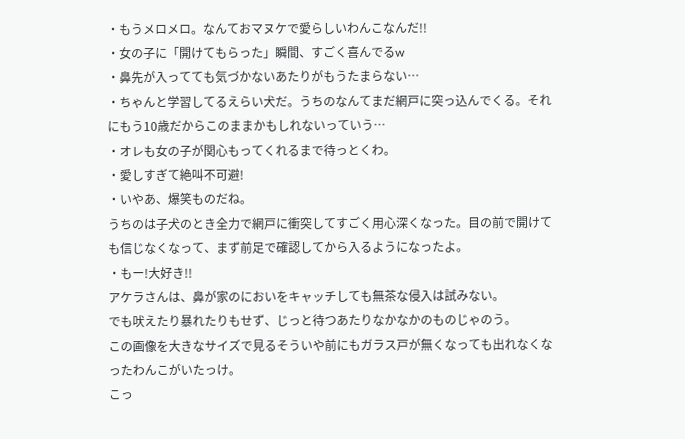・もうメロメロ。なんておマヌケで愛らしいわんこなんだ!!
・女の子に「開けてもらった」瞬間、すごく喜んでるw
・鼻先が入ってても気づかないあたりがもうたまらない…
・ちゃんと学習してるえらい犬だ。うちのなんてまだ網戸に突っ込んでくる。それにもう10歳だからこのままかもしれないっていう…
・オレも女の子が関心もってくれるまで待っとくわ。
・愛しすぎて絶叫不可避!
・いやあ、爆笑ものだね。
うちのは子犬のとき全力で網戸に衝突してすごく用心深くなった。目の前で開けても信じなくなって、まず前足で確認してから入るようになったよ。
・もー!大好き!!
アケラさんは、鼻が家のにおいをキャッチしても無茶な侵入は試みない。
でも吠えたり暴れたりもせず、じっと待つあたりなかなかのものじゃのう。
この画像を大きなサイズで見るそういや前にもガラス戸が無くなっても出れなくなったわんこがいたっけ。
こっ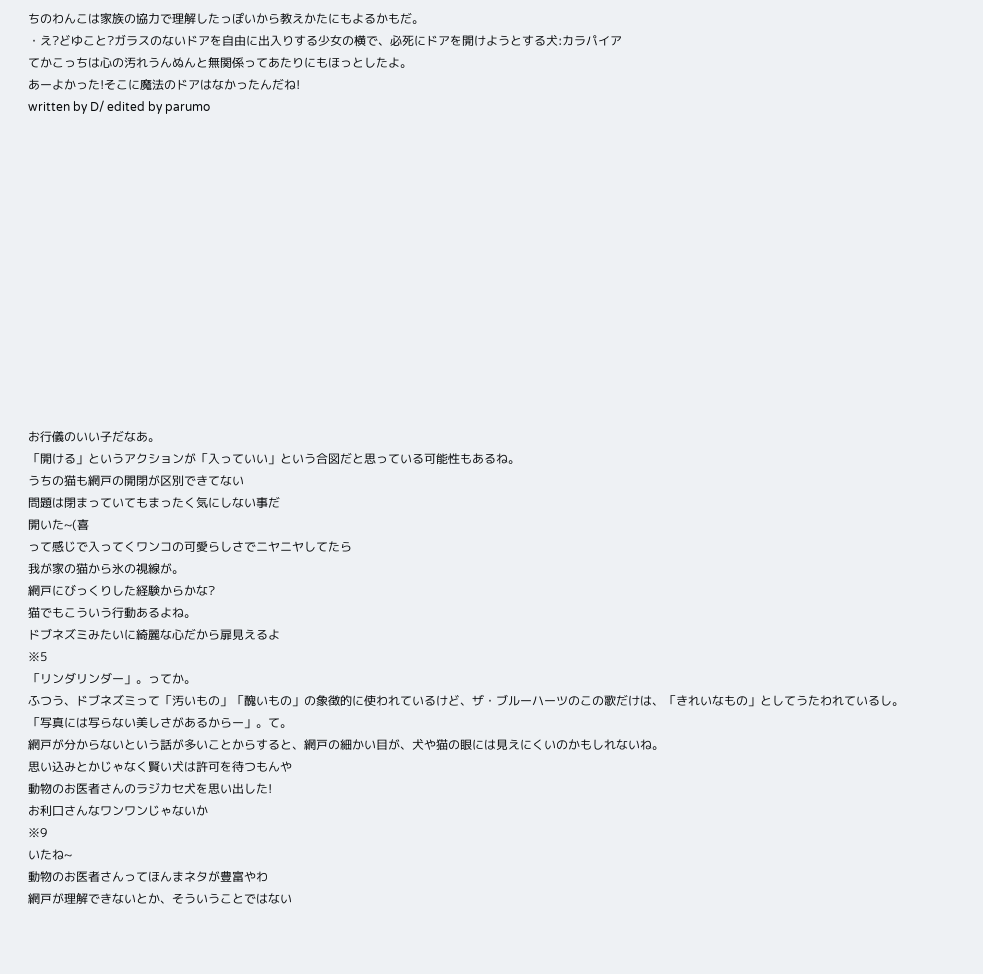ちのわんこは家族の協力で理解したっぽいから教えかたにもよるかもだ。
・え?どゆこと?ガラスのないドアを自由に出入りする少女の横で、必死にドアを開けようとする犬:カラパイア
てかこっちは心の汚れうんぬんと無関係ってあたりにもほっとしたよ。
あーよかった!そこに魔法のドアはなかったんだね!
written by D/ edited by parumo














お行儀のいい子だなあ。
「開ける」というアクションが「入っていい」という合図だと思っている可能性もあるね。
うちの猫も網戸の開閉が区別できてない
問題は閉まっていてもまったく気にしない事だ
開いた~(喜
って感じで入ってくワンコの可愛らしさでニヤニヤしてたら
我が家の猫から氷の視線が。
網戸にびっくりした経験からかな?
猫でもこういう行動あるよね。
ドブネズミみたいに綺麗な心だから扉見えるよ
※5
「リンダリンダー」。ってか。
ふつう、ドブネズミって「汚いもの」「醜いもの」の象徴的に使われているけど、ザ・ブルーハーツのこの歌だけは、「きれいなもの」としてうたわれているし。
「写真には写らない美しさがあるからー」。て。
網戸が分からないという話が多いことからすると、網戸の細かい目が、犬や猫の眼には見えにくいのかもしれないね。
思い込みとかじゃなく賢い犬は許可を待つもんや
動物のお医者さんのラジカセ犬を思い出した!
お利口さんなワンワンじゃないか
※9
いたね~
動物のお医者さんってほんまネタが豊富やわ
網戸が理解できないとか、そういうことではない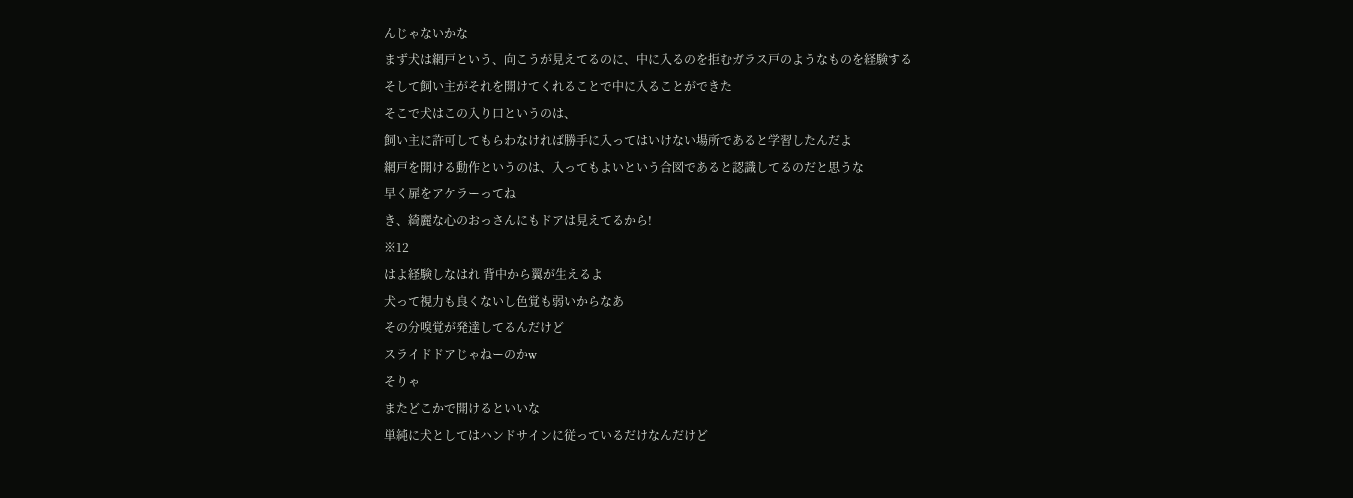んじゃないかな
まず犬は網戸という、向こうが見えてるのに、中に入るのを拒むガラス戸のようなものを経験する
そして飼い主がそれを開けてくれることで中に入ることができた
そこで犬はこの入り口というのは、
飼い主に許可してもらわなければ勝手に入ってはいけない場所であると学習したんだよ
網戸を開ける動作というのは、入ってもよいという合図であると認識してるのだと思うな
早く扉をアケラーってね
き、綺麗な心のおっさんにもドアは見えてるから!
※12
はよ経験しなはれ 背中から翼が生えるよ
犬って視力も良くないし色覚も弱いからなあ
その分嗅覚が発達してるんだけど
スライドドアじゃねーのかw
そりゃ
またどこかで開けるといいな
単純に犬としてはハンドサインに従っているだけなんだけど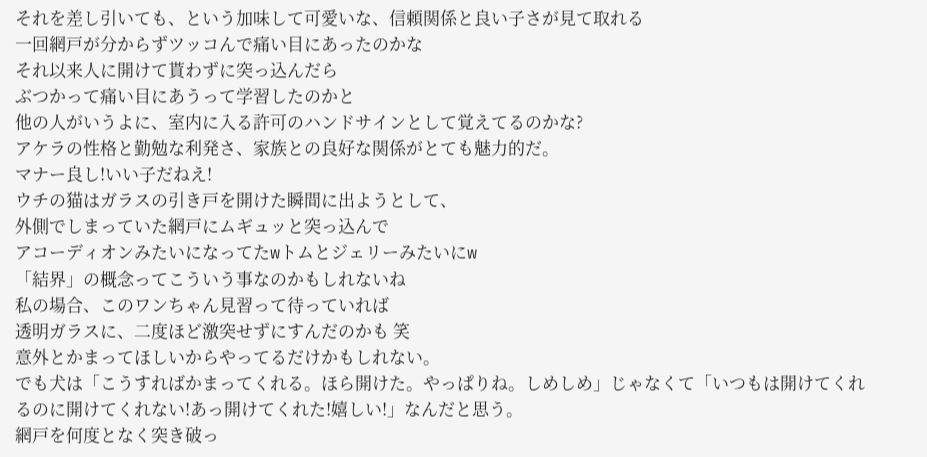それを差し引いても、という加味して可愛いな、信頼関係と良い子さが見て取れる
一回網戸が分からずツッコんで痛い目にあったのかな
それ以来人に開けて貰わずに突っ込んだら
ぶつかって痛い目にあうって学習したのかと
他の人がいうよに、室内に入る許可のハンドサインとして覚えてるのかな?
アケラの性格と勤勉な利発さ、家族との良好な関係がとても魅力的だ。
マナー良し!いい子だねえ!
ウチの猫はガラスの引き戸を開けた瞬間に出ようとして、
外側でしまっていた網戸にムギュッと突っ込んで
アコーディオンみたいになってたwトムとジェリーみたいにw
「結界」の概念ってこういう事なのかもしれないね
私の場合、このワンちゃん見習って待っていれば
透明ガラスに、二度ほど激突せずにすんだのかも 笑
意外とかまってほしいからやってるだけかもしれない。
でも犬は「こうすればかまってくれる。ほら開けた。やっぱりね。しめしめ」じゃなくて「いつもは開けてくれるのに開けてくれない!あっ開けてくれた!嬉しい!」なんだと思う。
網戸を何度となく突き破っ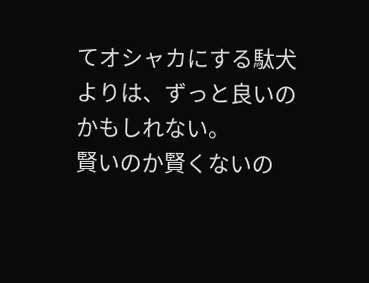てオシャカにする駄犬よりは、ずっと良いのかもしれない。
賢いのか賢くないの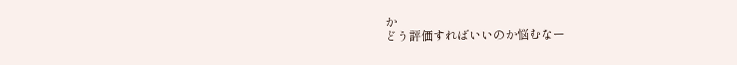か
どう評価すればいいのか悩むなー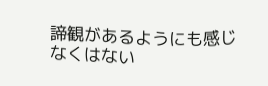諦観があるようにも感じなくはない